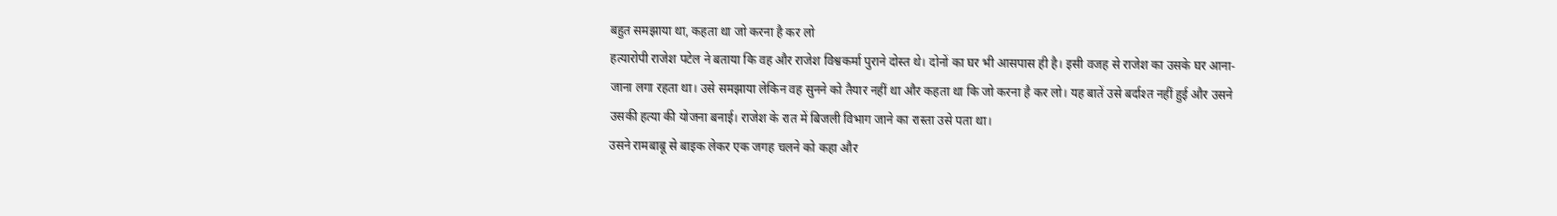बहुत समझाया था, कहता था जो करना है कर लो
हत्यारोपी राजेश पटेल ने बताया कि वह और राजेश विश्वकर्मा पुराने दोस्त थे। दोनों का घर भी आसपास ही है। इसी वजह से राजेश का उसके घर आना-जाना लगा रहता था। उसे समझाया लेकिन वह सुनने को तैयार नहीं था और कहता था कि जो करना है कर लो। यह बातें उसे बर्दाश्त नहीं हुई और उसने उसकी हत्या की योजना बनाई। राजेश के रात में बिजली विभाग जाने का रास्ता उसे पता था।
उसने रामबाबू से बाइक लेकर एक जगह चलने को कहा और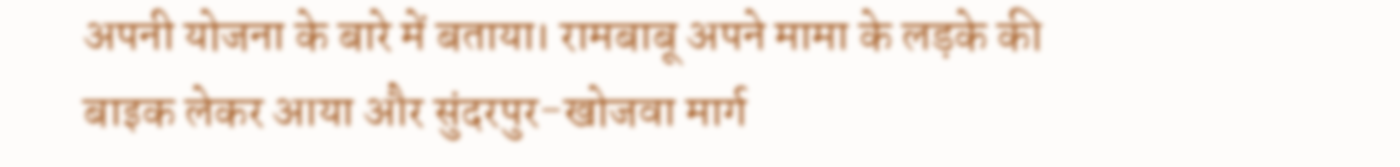अपनी योजना के बारे में बताया। रामबाबू अपने मामा के लड़के की बाइक लेकर आया और सुंदरपुर-खोजवा मार्ग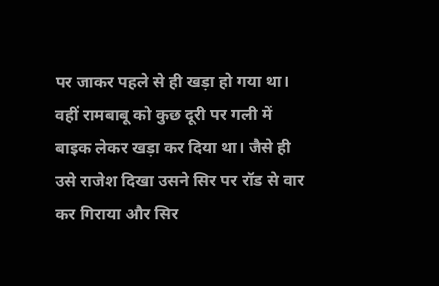पर जाकर पहले से ही खड़ा हो गया था। वहीं रामबाबू को कुछ दूरी पर गली में बाइक लेकर खड़ा कर दिया था। जैसे ही उसे राजेश दिखा उसने सिर पर रॉड से वार कर गिराया और सिर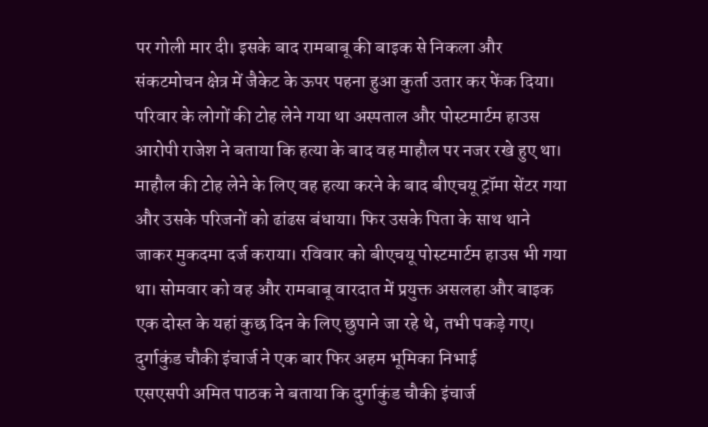पर गोली मार दी। इसके बाद रामबाबू की बाइक से निकला और संकटमोचन क्षेत्र में जैकेट के ऊपर पहना हुआ कुर्ता उतार कर फेंक दिया।
परिवार के लोगों की टोह लेने गया था अस्पताल और पोस्टमार्टम हाउस
आरोपी राजेश ने बताया कि हत्या के बाद वह माहौल पर नजर रखे हुए था। माहौल की टोह लेने के लिए वह हत्या करने के बाद बीएचयू ट्रॉमा सेंटर गया और उसके परिजनों को ढांढस बंधाया। फिर उसके पिता के साथ थाने जाकर मुकदमा दर्ज कराया। रविवार को बीएचयू पोस्टमार्टम हाउस भी गया था। सोमवार को वह और रामबाबू वारदात में प्रयुक्त असलहा और बाइक एक दोस्त के यहां कुछ दिन के लिए छुपाने जा रहे थे, तभी पकड़े गए।
दुर्गाकुंड चौकी इंचार्ज ने एक बार फिर अहम भूमिका निभाई
एसएसपी अमित पाठक ने बताया कि दुर्गाकुंड चौकी इंचार्ज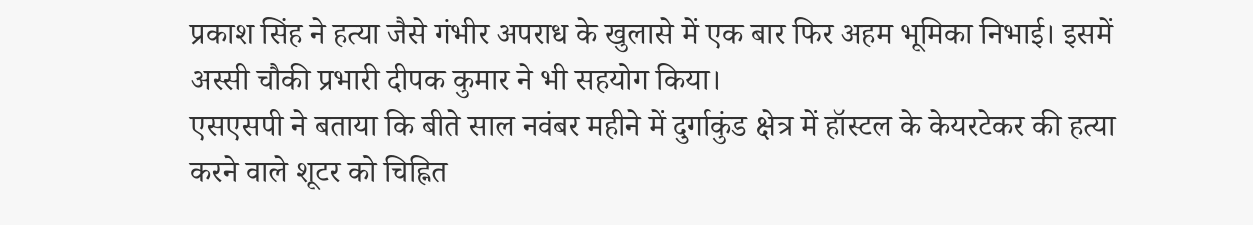प्रकाश सिंह ने हत्या जैसे गंभीर अपराध के खुलासे में एक बार फिर अहम भूमिका निभाई। इसमें अस्सी चौकी प्रभारी दीपक कुमार ने भी सहयोग किया।
एसएसपी ने बताया कि बीते साल नवंबर महीने में दुर्गाकुंड क्षेत्र में हॉस्टल के केयरटेकर की हत्या करने वाले शूटर को चिह्नित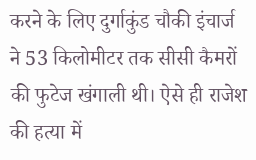करने के लिए दुर्गाकुंड चौकी इंचार्ज ने 53 किलोमीटर तक सीसी कैमरों की फुटेज खंगाली थी। ऐसे ही राजेश की हत्या में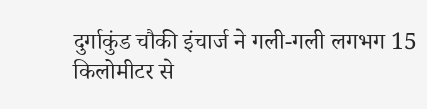दुर्गाकुंड चौकी इंचार्ज ने गली-गली लगभग 15 किलोमीटर से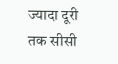ज्यादा दूरी तक सीसी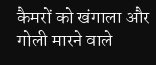कैमरों को खंगाला और गोली मारने वाले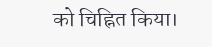को चिह्नित किया।